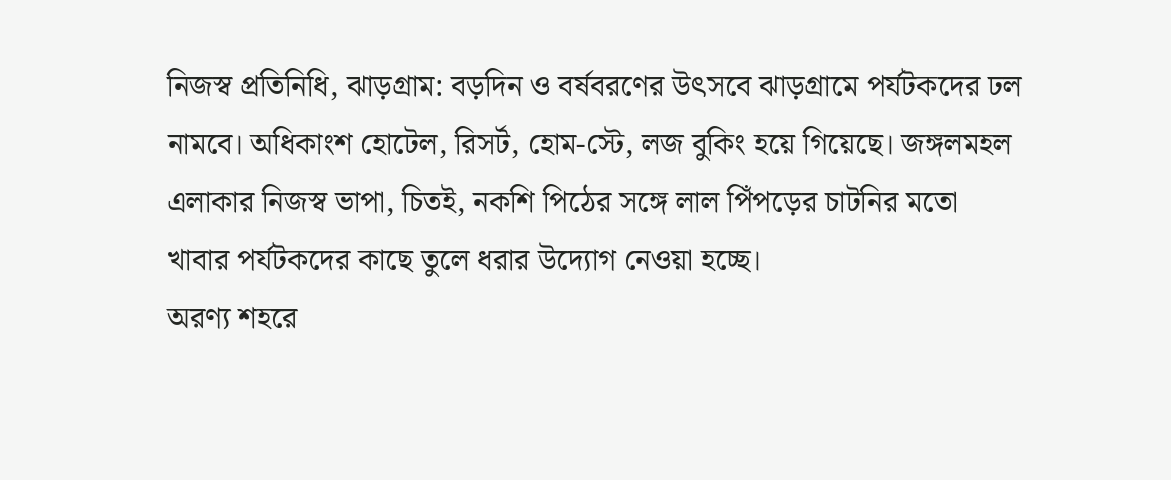নিজস্ব প্রতিনিধি, ঝাড়গ্ৰাম: বড়দিন ও বর্ষবরণের উৎসবে ঝাড়গ্রামে পর্যটকদের ঢল নামবে। অধিকাংশ হোটেল, রিসর্ট, হোম-স্টে, লজ বুকিং হয়ে গিয়েছে। জঙ্গলমহল এলাকার নিজস্ব ভাপা, চিতই, নকশি পিঠের সঙ্গে লাল পিঁপড়ের চাটনির মতো খাবার পর্যটকদের কাছে তুলে ধরার উদ্যোগ নেওয়া হচ্ছে।
অরণ্য শহরে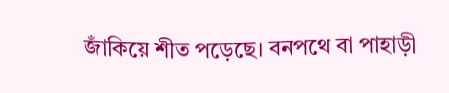জাঁকিয়ে শীত পড়েছে। বনপথে বা পাহাড়ী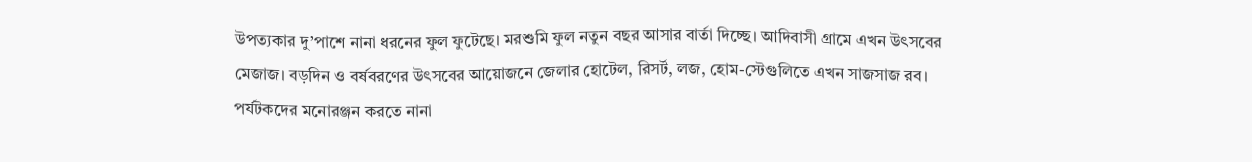উপত্যকার দু’পাশে নানা ধরনের ফুল ফুটেছে। মরশুমি ফুল নতুন বছর আসার বার্তা দিচ্ছে। আদিবাসী গ্ৰামে এখন উৎসবের মেজাজ। বড়দিন ও বর্ষবরণের উৎসবের আয়োজনে জেলার হোটেল, রিসর্ট, লজ, হোম-স্টেগুলিতে এখন সাজসাজ রব। পর্যটকদের মনোরঞ্জন করতে নানা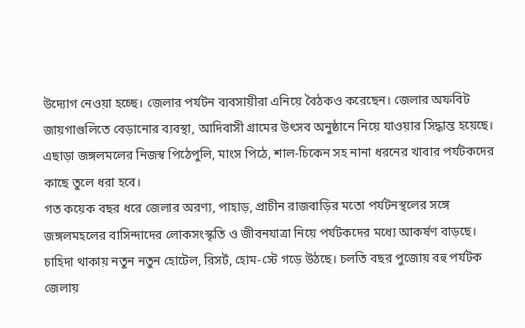উদ্যোগ নেওয়া হচ্ছে। জেলার পর্যটন ব্যবসায়ীরা এনিয়ে বৈঠকও করেছেন। জেলার অফবিট জায়গাগুলিতে বেড়ানোর ব্যবস্থা, আদিবাসী গ্ৰামের উৎসব অনুষ্ঠানে নিয়ে যাওয়ার সিদ্ধান্ত হয়েছে। এছাড়া জঙ্গলমলের নিজস্ব পিঠেপুলি, মাংস পিঠে, শাল-চিকেন সহ নানা ধরনের খাবার পর্যটকদের কাছে তুলে ধরা হবে।
গত কয়েক বছর ধরে জেলার অরণ্য, পাহাড়, প্রাচীন রাজবাড়ির মতো পর্যটনস্থলের সঙ্গে জঙ্গলমহলের বাসিন্দাদের লোকসংস্কৃতি ও জীবনযাত্রা নিয়ে পর্যটকদের মধ্যে আকর্ষণ বাড়ছে। চাহিদা থাকায় নতুন নতুন হোটেল, রিসর্ট, হোম-স্টে গড়ে উঠছে। চলতি বছর পুজোয় বহু পর্যটক জেলায়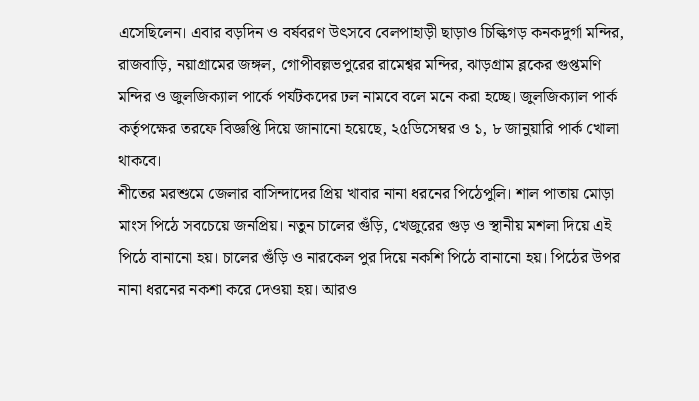এসেছিলেন। এবার বড়দিন ও বর্ষবরণ উৎসবে বেলপাহাড়ী ছাড়াও চিল্কিগড় কনকদুর্গা মন্দির, রাজবাড়ি, নয়াগ্ৰামের জঙ্গল, গোপীবল্লভপুরের রামেশ্বর মন্দির, ঝাড়গ্রাম ব্লকের গুপ্তমণি মন্দির ও জুলজিক্যাল পার্কে পর্যটকদের ঢল নামবে বলে মনে করা হচ্ছে। জুলজিক্যাল পার্ক কর্তৃপক্ষের তরফে বিজ্ঞপ্তি দিয়ে জানানো হয়েছে, ২৫ডিসেম্বর ও ১, ৮ জানুয়ারি পার্ক খোলা থাকবে।
শীতের মরশুমে জেলার বাসিন্দাদের প্রিয় খাবার নানা ধরনের পিঠেপুলি। শাল পাতায় মোড়া মাংস পিঠে সবচেয়ে জনপ্রিয়। নতুন চালের গুঁড়ি, খেজুরের গুড় ও স্থানীয় মশলা দিয়ে এই পিঠে বানানো হয়। চালের গুঁড়ি ও নারকেল পুর দিয়ে নকশি পিঠে বানানো হয়। পিঠের উপর নানা ধরনের নকশা করে দেওয়া হয়। আরও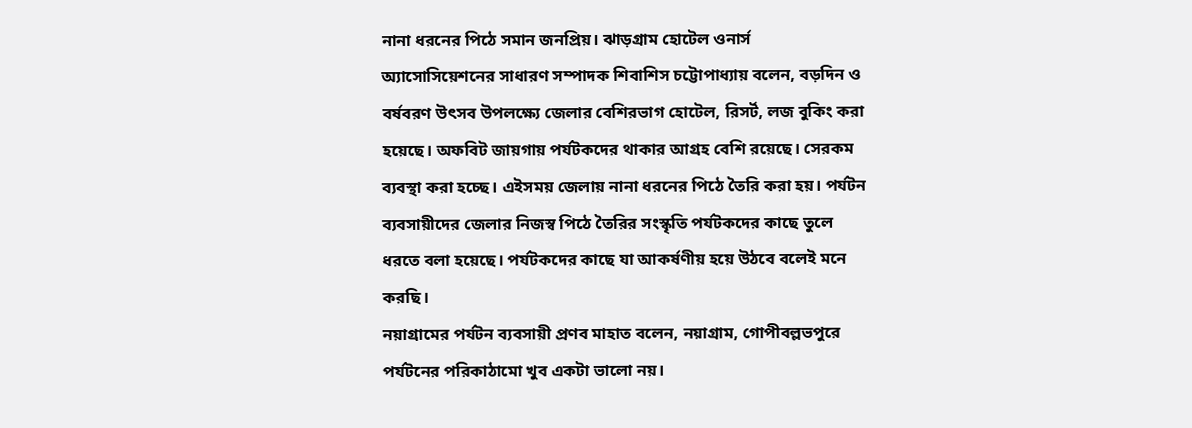নানা ধরনের পিঠে সমান জনপ্রিয়। ঝাড়গ্রাম হোটেল ওনার্স অ্যাসোসিয়েশনের সাধারণ সম্পাদক শিবাশিস চট্টোপাধ্যায় বলেন, বড়দিন ও বর্ষবরণ উৎসব উপলক্ষ্যে জেলার বেশিরভাগ হোটেল, রিসর্ট, লজ বুকিং করা হয়েছে। অফবিট জায়গায় পর্যটকদের থাকার আগ্ৰহ বেশি রয়েছে। সেরকম ব্যবস্থা করা হচ্ছে। এইসময় জেলায় নানা ধরনের পিঠে তৈরি করা হয়। পর্যটন ব্যবসায়ীদের জেলার নিজস্ব পিঠে তৈরির সংস্কৃতি পর্যটকদের কাছে তুলে ধরতে বলা হয়েছে। পর্যটকদের কাছে যা আকর্ষণীয় হয়ে উঠবে বলেই মনে করছি।
নয়াগ্ৰামের পর্যটন ব্যবসায়ী প্রণব মাহাত বলেন, নয়াগ্ৰাম, গোপীবল্লভপুরে পর্যটনের পরিকাঠামো খুব একটা ভালো নয়।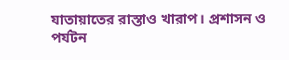যাতায়াতের রাস্তাও খারাপ। প্রশাসন ও পর্যটন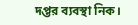দপ্তর ব্যবস্থা নিক।